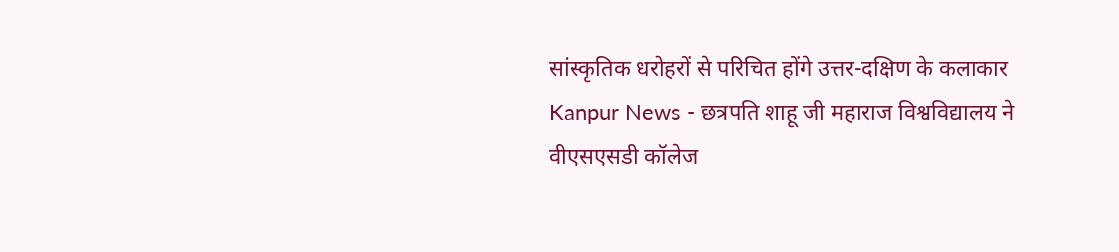सांस्कृतिक धरोहरों से परिचित होंगे उत्तर-दक्षिण के कलाकार
Kanpur News - छत्रपति शाहू जी महाराज विश्वविद्यालय ने वीएसएसडी कॉलेज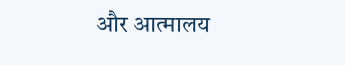और आत्मालय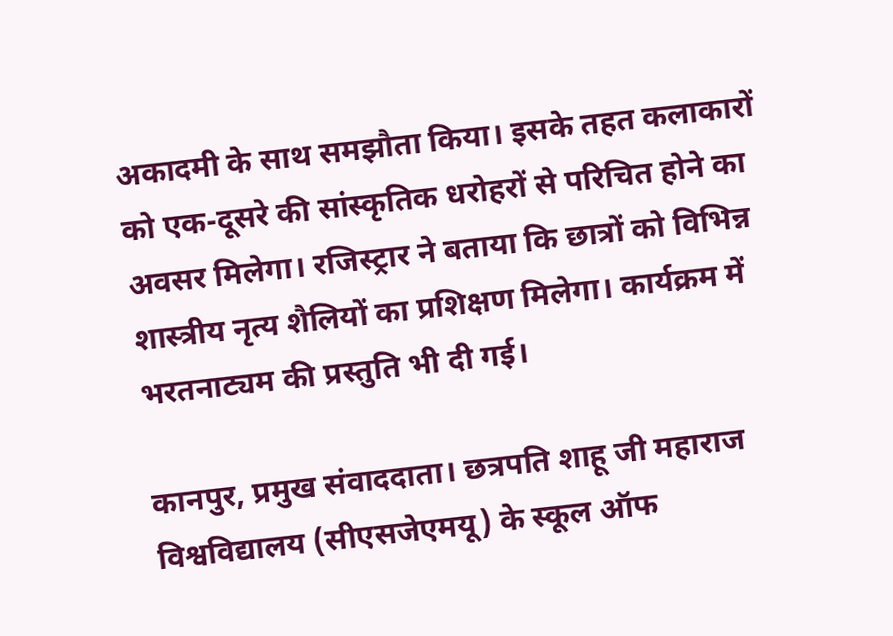अकादमी के साथ समझौता किया। इसके तहत कलाकारों को एक-दूसरे की सांस्कृतिक धरोहरों से परिचित होने का अवसर मिलेगा। रजिस्ट्रार ने बताया कि छात्रों को विभिन्न शास्त्रीय नृत्य शैलियों का प्रशिक्षण मिलेगा। कार्यक्रम में भरतनाट्यम की प्रस्तुति भी दी गई।

कानपुर, प्रमुख संवाददाता। छत्रपति शाहू जी महाराज विश्वविद्यालय (सीएसजेएमयू) के स्कूल ऑफ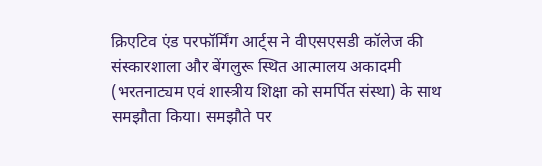क्रिएटिव एंड परफॉर्मिंग आर्ट्स ने वीएसएसडी कॉलेज की संस्कारशाला और बेंगलुरू स्थित आत्मालय अकादमी (भरतनाट्यम एवं शास्त्रीय शिक्षा को समर्पित संस्था) के साथ समझौता किया। समझौते पर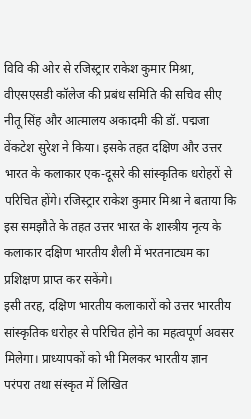विवि की ओर से रजिस्ट्रार राकेश कुमार मिश्रा, वीएसएसडी कॉलेज की प्रबंध समिति की सचिव सीए नीतू सिंह और आत्मालय अकादमी की डॉ. पद्मजा वेंकटेश सुरेश ने किया। इसके तहत दक्षिण और उत्तर भारत के कलाकार एक-दूसरे की सांस्कृतिक धरोहरों से परिचित होंगे। रजिस्ट्रार राकेश कुमार मिश्रा ने बताया कि इस समझौते के तहत उत्तर भारत के शास्त्रीय नृत्य के कलाकार दक्षिण भारतीय शैली में भरतनाट्यम का प्रशिक्षण प्राप्त कर सकेंगे।
इसी तरह, दक्षिण भारतीय कलाकारों को उत्तर भारतीय सांस्कृतिक धरोहर से परिचित होने का महत्वपूर्ण अवसर मिलेगा। प्राध्यापकों को भी मिलकर भारतीय ज्ञान परंपरा तथा संस्कृत में लिखित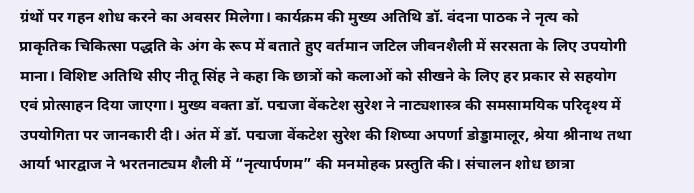ग्रंथों पर गहन शोध करने का अवसर मिलेगा। कार्यक्रम की मुख्य अतिथि डॉ. वंदना पाठक ने नृत्य को प्राकृतिक चिकित्सा पद्धति के अंग के रूप में बताते हुए वर्तमान जटिल जीवनशैली में सरसता के लिए उपयोगी माना। विशिष्ट अतिथि सीए नीतू सिंह ने कहा कि छात्रों को कलाओं को सीखने के लिए हर प्रकार से सहयोग एवं प्रोत्साहन दिया जाएगा। मुख्य वक्ता डॉ. पद्मजा वेंकटेश सुरेश ने नाट्यशास्त्र की समसामयिक परिदृश्य में उपयोगिता पर जानकारी दी। अंत में डॉ. पद्मजा वेंकटेश सुरेश की शिष्या अपर्णा डोड्डामालूर, श्रेया श्रीनाथ तथा आर्या भारद्वाज ने भरतनाट्यम शैली में “नृत्यार्पणम” की मनमोहक प्रस्तुति की। संचालन शोध छात्रा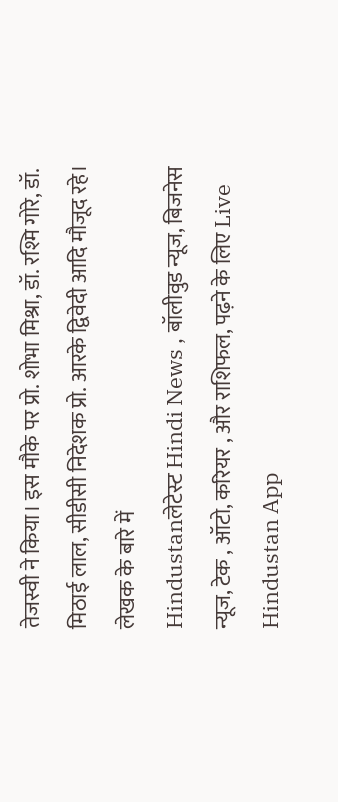तेजस्वी ने किया। इस मौके पर प्रो. शोभा मिश्रा, डॉ. रश्मि गोरे, डॉ. मिठाई लाल, सीडीसी निदेशक प्रो. आरके द्विवेदी आदि मौजूद रहे।
लेखक के बारे में
Hindustanलेटेस्ट Hindi News , बॉलीवुड न्यूज, बिजनेस न्यूज, टेक , ऑटो, करियर , और राशिफल, पढ़ने के लिए Live Hindustan App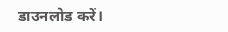डाउनलोड करें।